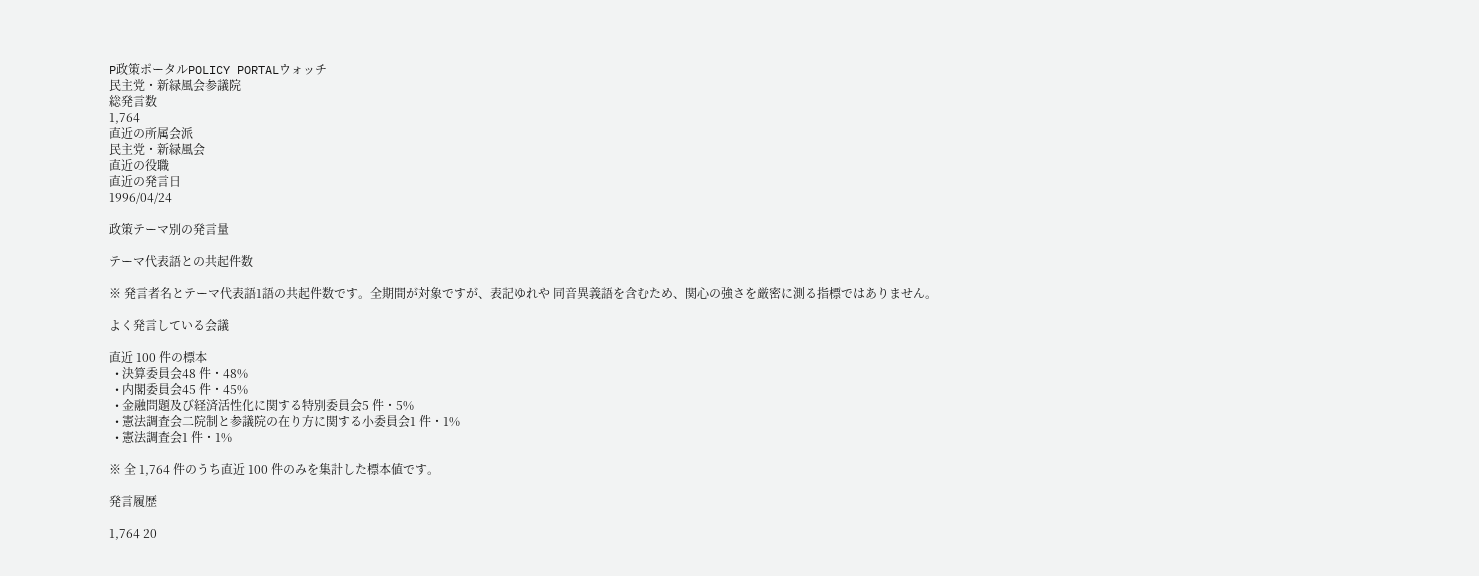P政策ポータルPOLICY PORTALウォッチ
民主党・新緑風会参議院
総発言数
1,764
直近の所属会派
民主党・新緑風会
直近の役職
直近の発言日
1996/04/24

政策テーマ別の発言量

テーマ代表語との共起件数

※ 発言者名とテーマ代表語1語の共起件数です。全期間が対象ですが、表記ゆれや 同音異義語を含むため、関心の強さを厳密に測る指標ではありません。

よく発言している会議

直近 100 件の標本
  • 決算委員会48 件・48%
  • 内閣委員会45 件・45%
  • 金融問題及び経済活性化に関する特別委員会5 件・5%
  • 憲法調査会二院制と参議院の在り方に関する小委員会1 件・1%
  • 憲法調査会1 件・1%

※ 全 1,764 件のうち直近 100 件のみを集計した標本値です。

発言履歴

1,764 20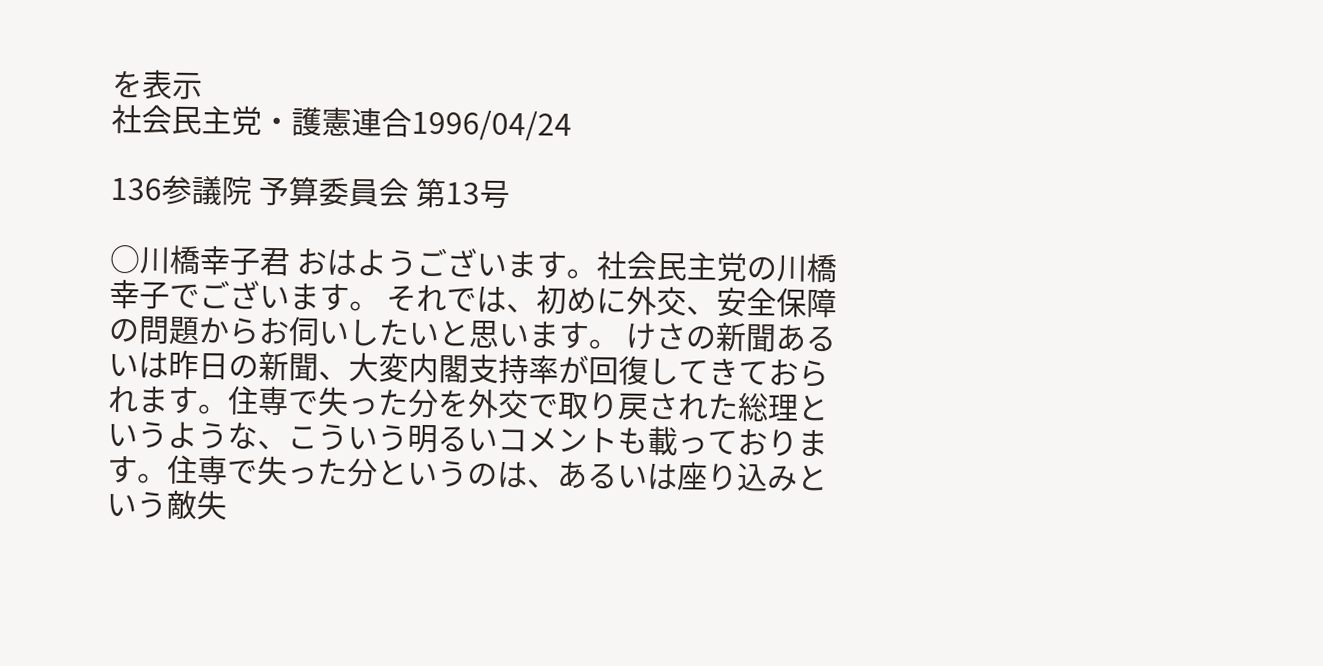を表示
社会民主党・護憲連合1996/04/24

136参議院 予算委員会 第13号

○川橋幸子君 おはようございます。社会民主党の川橋幸子でございます。 それでは、初めに外交、安全保障の問題からお伺いしたいと思います。 けさの新聞あるいは昨日の新聞、大変内閣支持率が回復してきておられます。住専で失った分を外交で取り戻された総理というような、こういう明るいコメントも載っております。住専で失った分というのは、あるいは座り込みという敵失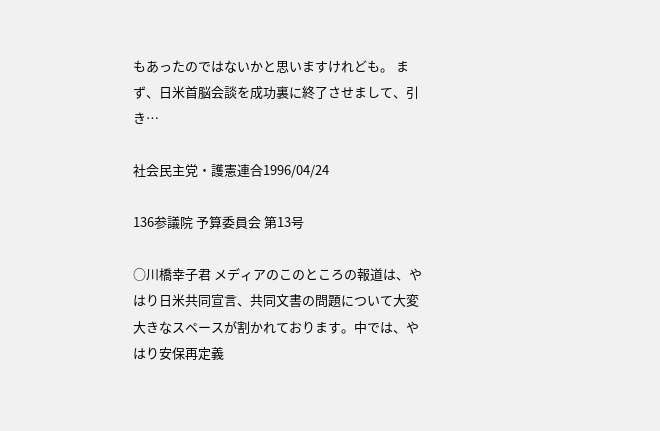もあったのではないかと思いますけれども。 まず、日米首脳会談を成功裏に終了させまして、引き…

社会民主党・護憲連合1996/04/24

136参議院 予算委員会 第13号

○川橋幸子君 メディアのこのところの報道は、やはり日米共同宣言、共同文書の問題について大変大きなスペースが割かれております。中では、やはり安保再定義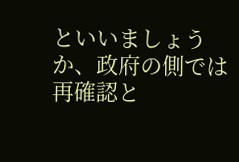といいましょうか、政府の側では再確認と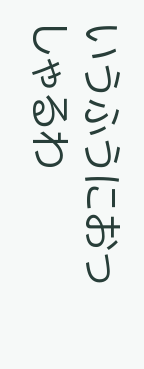いうふうにおっしゃるわ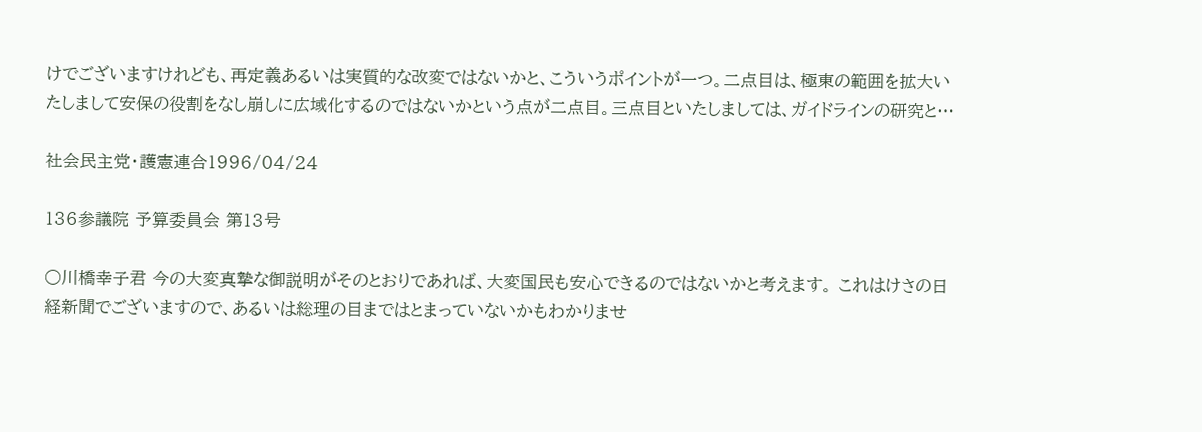けでございますけれども、再定義あるいは実質的な改変ではないかと、こういうポイントが一つ。二点目は、極東の範囲を拡大いたしまして安保の役割をなし崩しに広域化するのではないかという点が二点目。三点目といたしましては、ガイドラインの研究と…

社会民主党・護憲連合1996/04/24

136参議院 予算委員会 第13号

○川橋幸子君 今の大変真摯な御説明がそのとおりであれば、大変国民も安心できるのではないかと考えます。 これはけさの日経新聞でございますので、あるいは総理の目まではとまっていないかもわかりませ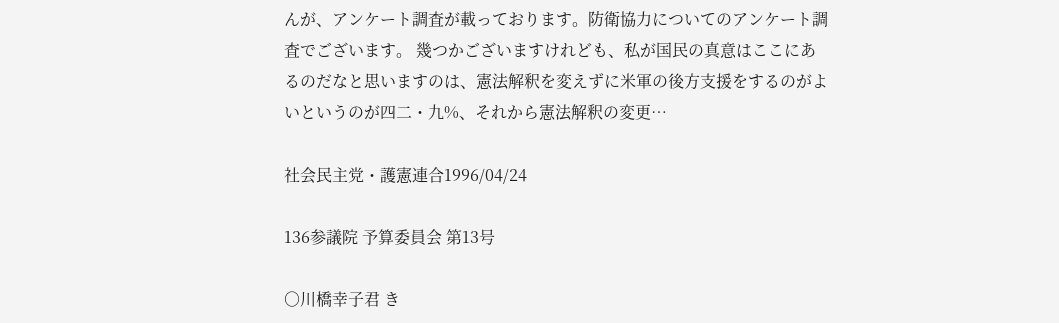んが、アンケート調査が載っております。防衛協力についてのアンケート調査でございます。 幾つかございますけれども、私が国民の真意はここにあるのだなと思いますのは、憲法解釈を変えずに米軍の後方支援をするのがよいというのが四二・九%、それから憲法解釈の変更…

社会民主党・護憲連合1996/04/24

136参議院 予算委員会 第13号

○川橋幸子君 き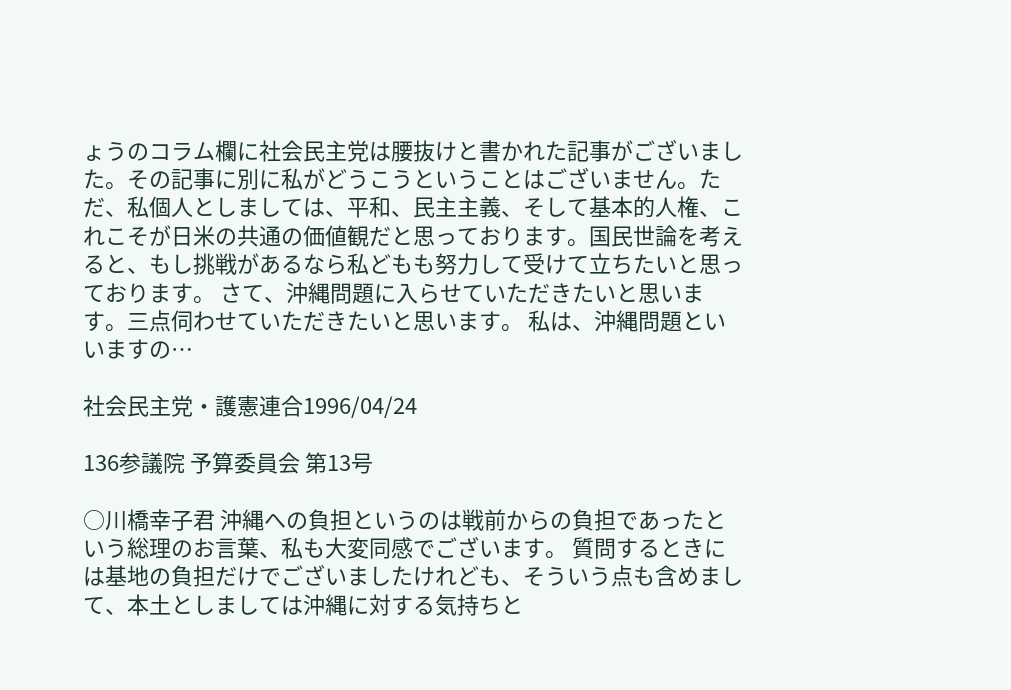ょうのコラム欄に社会民主党は腰抜けと書かれた記事がございました。その記事に別に私がどうこうということはございません。ただ、私個人としましては、平和、民主主義、そして基本的人権、これこそが日米の共通の価値観だと思っております。国民世論を考えると、もし挑戦があるなら私どもも努力して受けて立ちたいと思っております。 さて、沖縄問題に入らせていただきたいと思います。三点伺わせていただきたいと思います。 私は、沖縄問題といいますの…

社会民主党・護憲連合1996/04/24

136参議院 予算委員会 第13号

○川橋幸子君 沖縄への負担というのは戦前からの負担であったという総理のお言葉、私も大変同感でございます。 質問するときには基地の負担だけでございましたけれども、そういう点も含めまして、本土としましては沖縄に対する気持ちと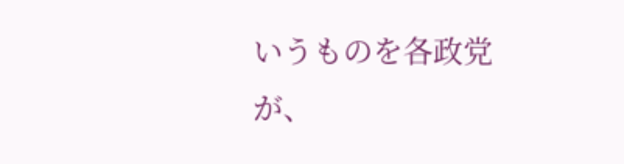いうものを各政党が、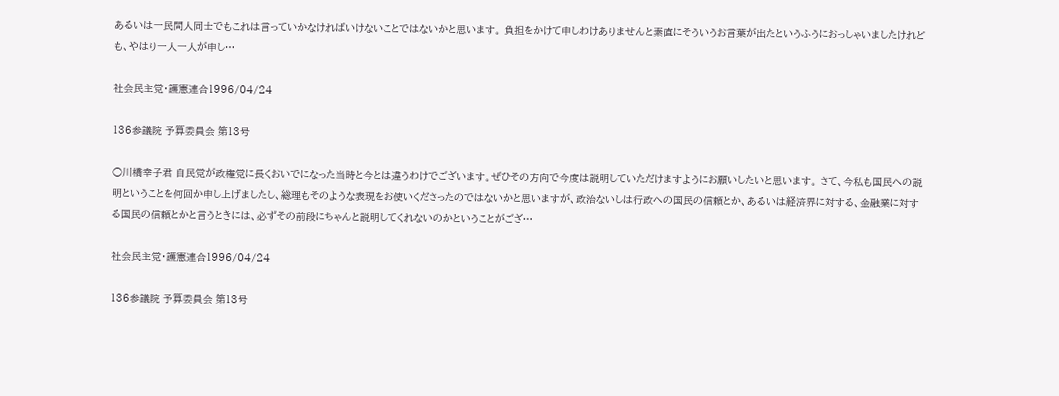あるいは一民間人同士でもこれは言っていかなければいけないことではないかと思います。 負担をかけて申しわけありませんと素直にそういうお言葉が出たというふうにおっしゃいましたけれども、やはり一人一人が申し…

社会民主党・護憲連合1996/04/24

136参議院 予算委員会 第13号

○川橋幸子君 自民党が政権党に長くおいでになった当時と今とは違うわけでございます。ぜひその方向で今度は説明していただけますようにお願いしたいと思います。 さて、今私も国民への説明ということを何回か申し上げましたし、総理もそのような表現をお使いくださったのではないかと思いますが、政治ないしは行政への国民の信頼とか、あるいは経済界に対する、金融業に対する国民の信頼とかと言うときには、必ずその前段にちゃんと説明してくれないのかということがござ…

社会民主党・護憲連合1996/04/24

136参議院 予算委員会 第13号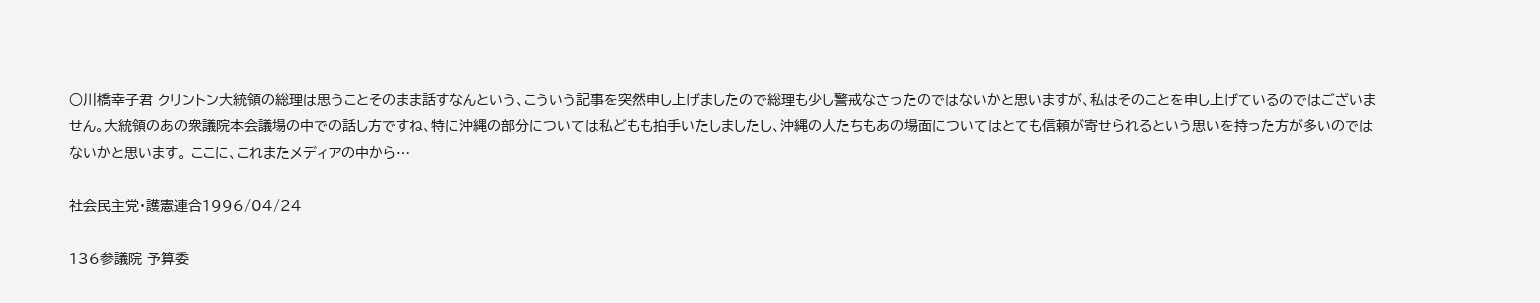○川橋幸子君 クリントン大統領の総理は思うことそのまま話すなんという、こういう記事を突然申し上げましたので総理も少し警戒なさったのではないかと思いますが、私はそのことを申し上げているのではございません。大統領のあの衆議院本会議場の中での話し方ですね、特に沖縄の部分については私どもも拍手いたしましたし、沖縄の人たちもあの場面についてはとても信頼が寄せられるという思いを持った方が多いのではないかと思います。 ここに、これまたメディアの中から…

社会民主党・護憲連合1996/04/24

136参議院 予算委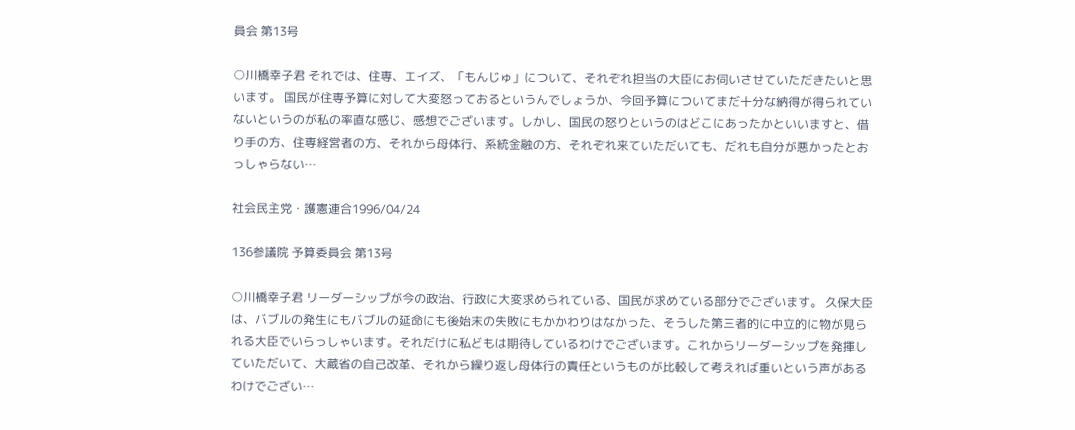員会 第13号

○川橋幸子君 それでは、住専、エイズ、「もんじゅ」について、それぞれ担当の大臣にお伺いさせていただきたいと思います。 国民が住専予算に対して大変怒っておるというんでしょうか、今回予算についてまだ十分な納得が得られていないというのが私の率直な感じ、感想でございます。しかし、国民の怒りというのはどこにあったかといいますと、借り手の方、住専経営者の方、それから母体行、系統金融の方、それぞれ来ていただいても、だれも自分が悪かったとおっしゃらない…

社会民主党・護憲連合1996/04/24

136参議院 予算委員会 第13号

○川橋幸子君 リーダーシップが今の政治、行政に大変求められている、国民が求めている部分でございます。 久保大臣は、バブルの発生にもバブルの延命にも後始末の失敗にもかかわりはなかった、そうした第三者的に中立的に物が見られる大臣でいらっしゃいます。それだけに私どもは期待しているわけでございます。これからリーダーシップを発揮していただいて、大蔵省の自己改革、それから繰り返し母体行の責任というものが比較して考えれば重いという声があるわけでござい…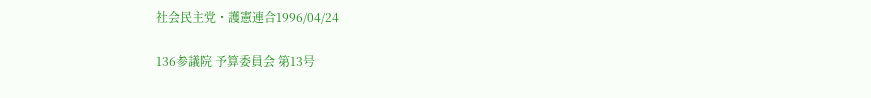社会民主党・護憲連合1996/04/24

136参議院 予算委員会 第13号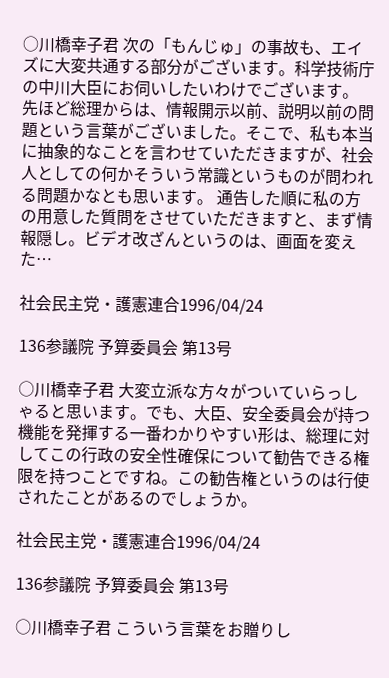○川橋幸子君 次の「もんじゅ」の事故も、エイズに大変共通する部分がございます。科学技術庁の中川大臣にお伺いしたいわけでございます。 先ほど総理からは、情報開示以前、説明以前の問題という言葉がございました。そこで、私も本当に抽象的なことを言わせていただきますが、社会人としての何かそういう常識というものが問われる問題かなとも思います。 通告した順に私の方の用意した質問をさせていただきますと、まず情報隠し。ビデオ改ざんというのは、画面を変えた…

社会民主党・護憲連合1996/04/24

136参議院 予算委員会 第13号

○川橋幸子君 大変立派な方々がついていらっしゃると思います。でも、大臣、安全委員会が持つ機能を発揮する一番わかりやすい形は、総理に対してこの行政の安全性確保について勧告できる権限を持つことですね。この勧告権というのは行使されたことがあるのでしょうか。

社会民主党・護憲連合1996/04/24

136参議院 予算委員会 第13号

○川橋幸子君 こういう言葉をお贈りし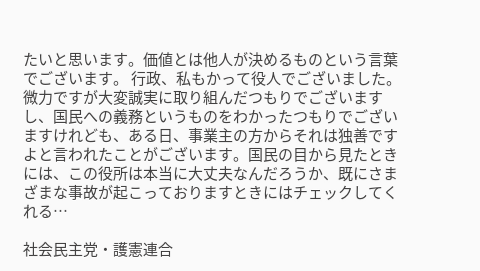たいと思います。価値とは他人が決めるものという言葉でございます。 行政、私もかって役人でございました。微力ですが大変誠実に取り組んだつもりでございますし、国民への義務というものをわかったつもりでございますけれども、ある日、事業主の方からそれは独善ですよと言われたことがございます。国民の目から見たときには、この役所は本当に大丈夫なんだろうか、既にさまざまな事故が起こっておりますときにはチェックしてくれる…

社会民主党・護憲連合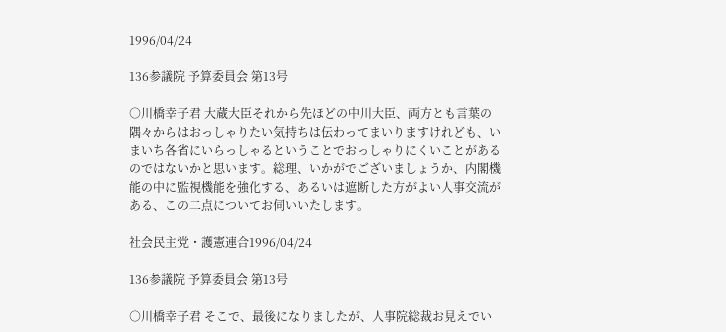1996/04/24

136参議院 予算委員会 第13号

○川橋幸子君 大蔵大臣それから先ほどの中川大臣、両方とも言葉の隅々からはおっしゃりたい気持ちは伝わってまいりますけれども、いまいち各省にいらっしゃるということでおっしゃりにくいことがあるのではないかと思います。総理、いかがでございましょうか、内閣機能の中に監視機能を強化する、あるいは遮断した方がよい人事交流がある、この二点についてお伺いいたします。

社会民主党・護憲連合1996/04/24

136参議院 予算委員会 第13号

○川橋幸子君 そこで、最後になりましたが、人事院総裁お見えでい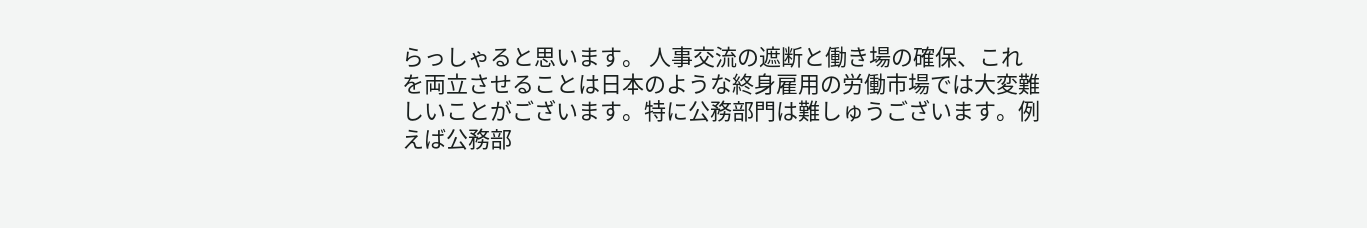らっしゃると思います。 人事交流の遮断と働き場の確保、これを両立させることは日本のような終身雇用の労働市場では大変難しいことがございます。特に公務部門は難しゅうございます。例えば公務部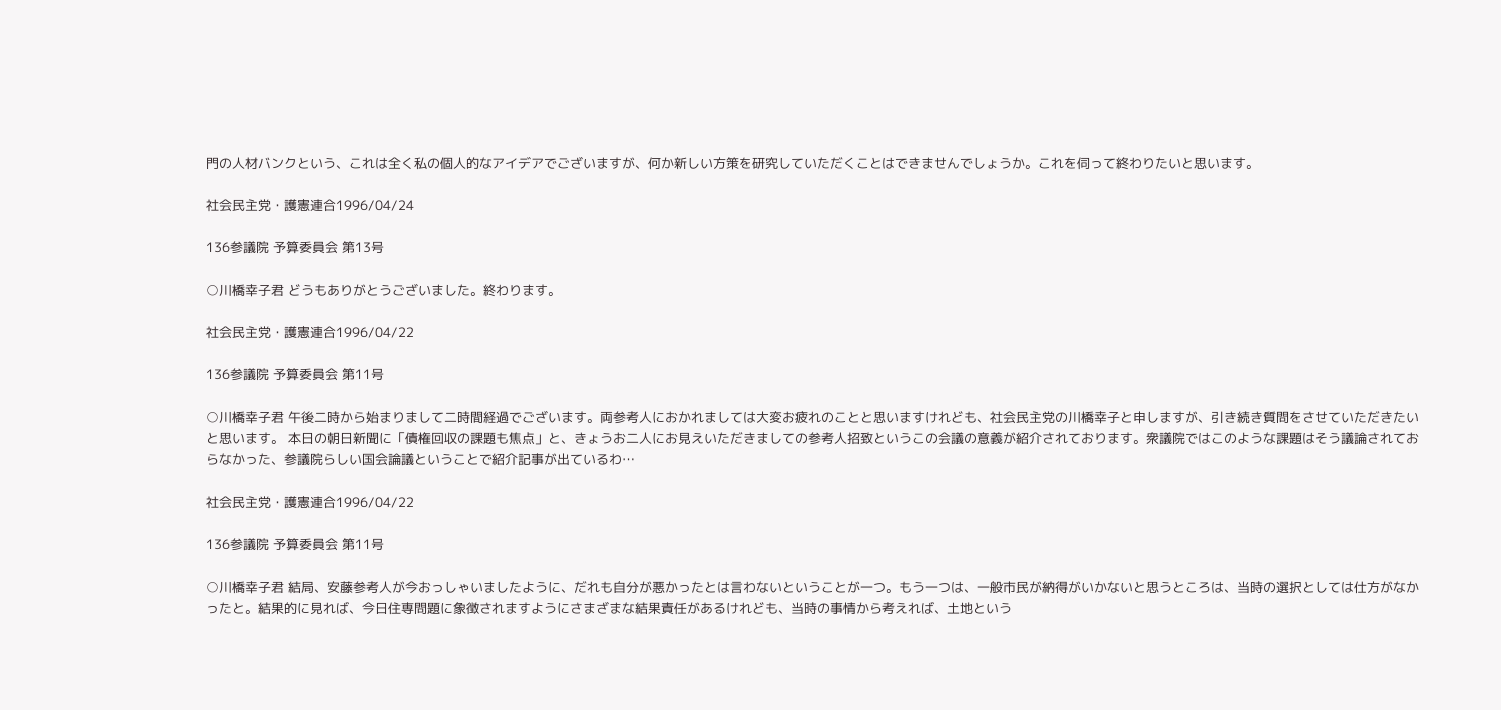門の人材バンクという、これは全く私の個人的なアイデアでございますが、何か新しい方策を研究していただくことはできませんでしょうか。これを伺って終わりたいと思います。

社会民主党・護憲連合1996/04/24

136参議院 予算委員会 第13号

○川橋幸子君 どうもありがとうございました。終わります。

社会民主党・護憲連合1996/04/22

136参議院 予算委員会 第11号

○川橋幸子君 午後二時から始まりまして二時間経過でございます。両参考人におかれましては大変お疲れのことと思いますけれども、社会民主党の川橋幸子と申しますが、引き続き質問をさせていただきたいと思います。 本日の朝日新聞に「債権回収の課題も焦点」と、きょうお二人にお見えいただきましての参考人招致というこの会議の意義が紹介されております。衆議院ではこのような課題はそう議論されておらなかった、参議院らしい国会論議ということで紹介記事が出ているわ…

社会民主党・護憲連合1996/04/22

136参議院 予算委員会 第11号

○川橋幸子君 結局、安藤参考人が今おっしゃいましたように、だれも自分が悪かったとは言わないということが一つ。もう一つは、一般市民が納得がいかないと思うところは、当時の選択としては仕方がなかったと。結果的に見れば、今日住専問題に象徴されますようにさまざまな結果責任があるけれども、当時の事情から考えれば、土地という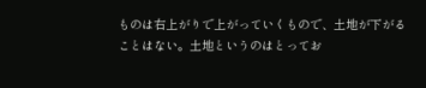ものは右上がりで上がっていくもので、土地が下がることはない。土地というのはとってお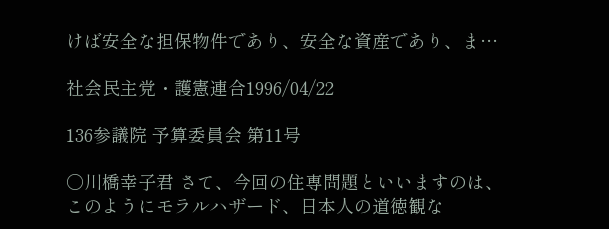けば安全な担保物件であり、安全な資産であり、ま…

社会民主党・護憲連合1996/04/22

136参議院 予算委員会 第11号

○川橋幸子君 さて、今回の住専問題といいますのは、このようにモラルハザード、日本人の道徳観な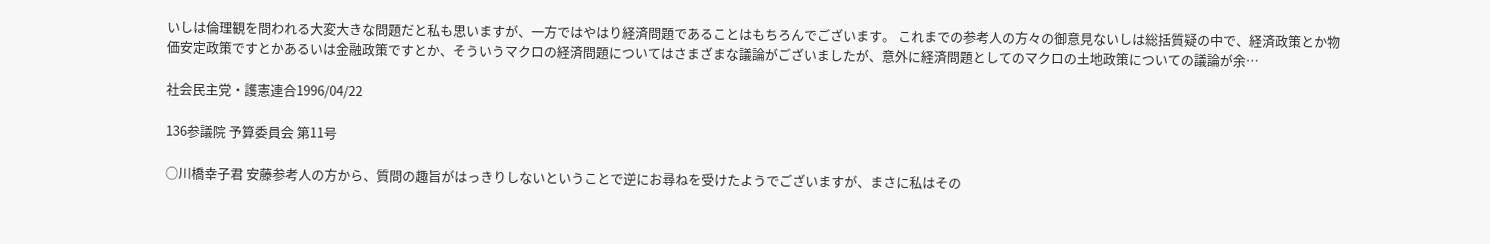いしは倫理観を問われる大変大きな問題だと私も思いますが、一方ではやはり経済問題であることはもちろんでございます。 これまでの参考人の方々の御意見ないしは総括質疑の中で、経済政策とか物価安定政策ですとかあるいは金融政策ですとか、そういうマクロの経済問題についてはさまざまな議論がございましたが、意外に経済問題としてのマクロの土地政策についての議論が余…

社会民主党・護憲連合1996/04/22

136参議院 予算委員会 第11号

○川橋幸子君 安藤参考人の方から、質問の趣旨がはっきりしないということで逆にお尋ねを受けたようでございますが、まさに私はその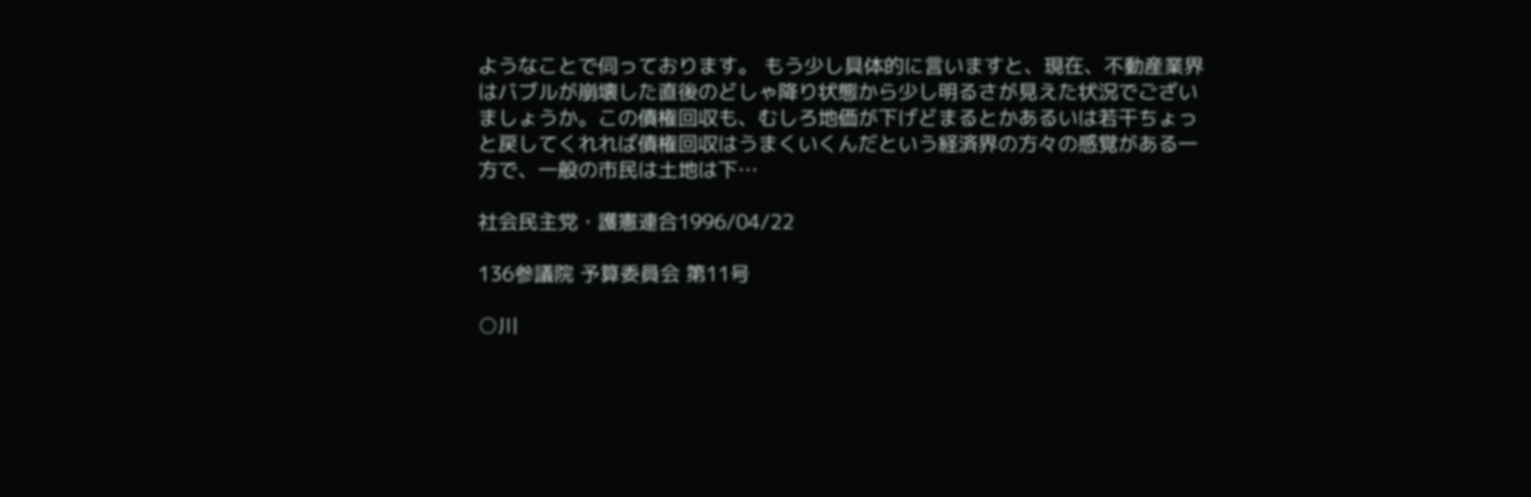ようなことで伺っております。 もう少し具体的に言いますと、現在、不動産業界はバブルが崩壊した直後のどしゃ降り状態から少し明るさが見えた状況でございましょうか。この債権回収も、むしろ地価が下げどまるとかあるいは若干ちょっと戻してくれれば債権回収はうまくいくんだという経済界の方々の感覚がある一方で、一般の市民は土地は下…

社会民主党・護憲連合1996/04/22

136参議院 予算委員会 第11号

○川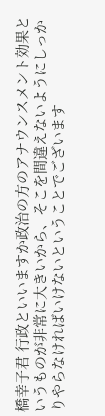橋幸子君 行政といいますか政治の方のアナウンスメント効果というものが非常に大きいから、そこを間違えないようにしっかりやらなければいけないということでございます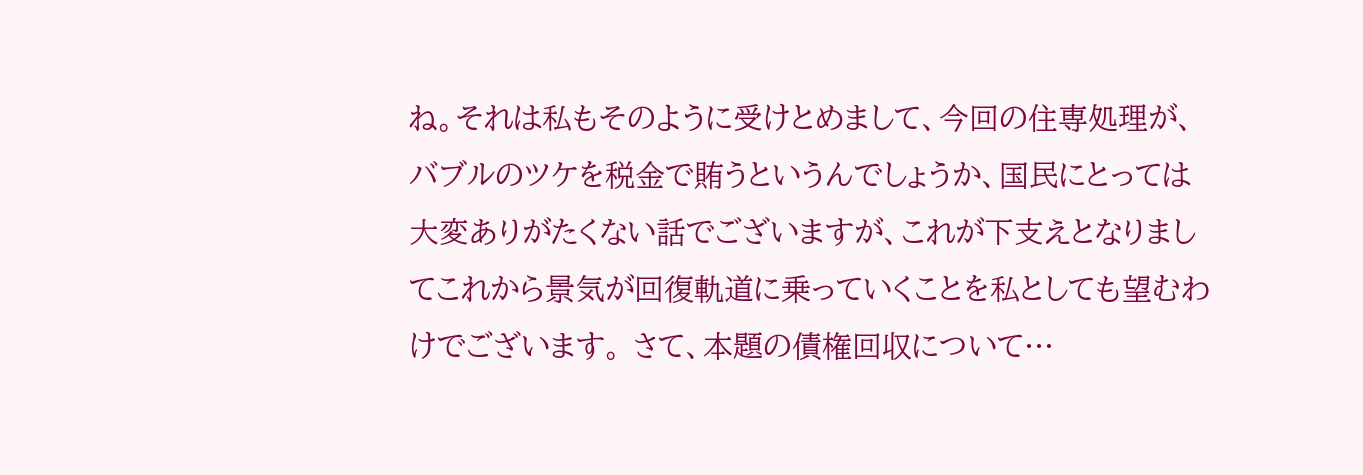ね。それは私もそのように受けとめまして、今回の住専処理が、バブルのツケを税金で賄うというんでしょうか、国民にとっては大変ありがたくない話でございますが、これが下支えとなりましてこれから景気が回復軌道に乗っていくことを私としても望むわけでございます。 さて、本題の債権回収について…